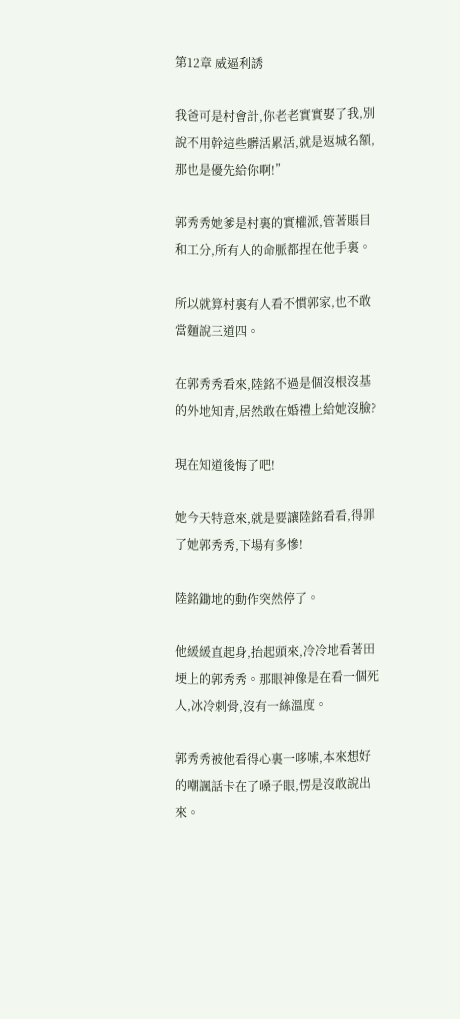第12章 威逼利誘

我爸可是村會計,你老老實實娶了我,別說不用幹這些髒活累活,就是返城名額,那也是優先給你啊!”

郭秀秀她爹是村裏的實權派,管著賬目和工分,所有人的命脈都捏在他手裏。

所以就算村裏有人看不慣郭家,也不敢當麵說三道四。

在郭秀秀看來,陸銘不過是個沒根沒基的外地知青,居然敢在婚禮上給她沒臉?

現在知道後悔了吧!

她今天特意來,就是要讓陸銘看看,得罪了她郭秀秀,下場有多慘!

陸銘鋤地的動作突然停了。

他緩緩直起身,抬起頭來,冷冷地看著田埂上的郭秀秀。那眼神像是在看一個死人,冰冷刺骨,沒有一絲溫度。

郭秀秀被他看得心裏一哆嗦,本來想好的嘲諷話卡在了嗓子眼,愣是沒敢說出來。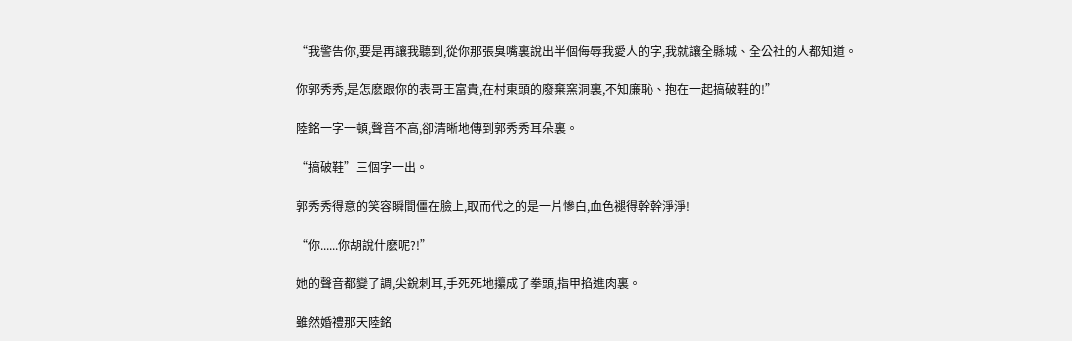“我警告你,要是再讓我聽到,從你那張臭嘴裏說出半個侮辱我愛人的字,我就讓全縣城、全公社的人都知道。

你郭秀秀,是怎麽跟你的表哥王富貴,在村東頭的廢棄窯洞裏,不知廉恥、抱在一起搞破鞋的!”

陸銘一字一頓,聲音不高,卻清晰地傳到郭秀秀耳朵裏。

“搞破鞋”三個字一出。

郭秀秀得意的笑容瞬間僵在臉上,取而代之的是一片慘白,血色褪得幹幹淨淨!

“你......你胡說什麽呢?!”

她的聲音都變了調,尖銳刺耳,手死死地攥成了拳頭,指甲掐進肉裏。

雖然婚禮那天陸銘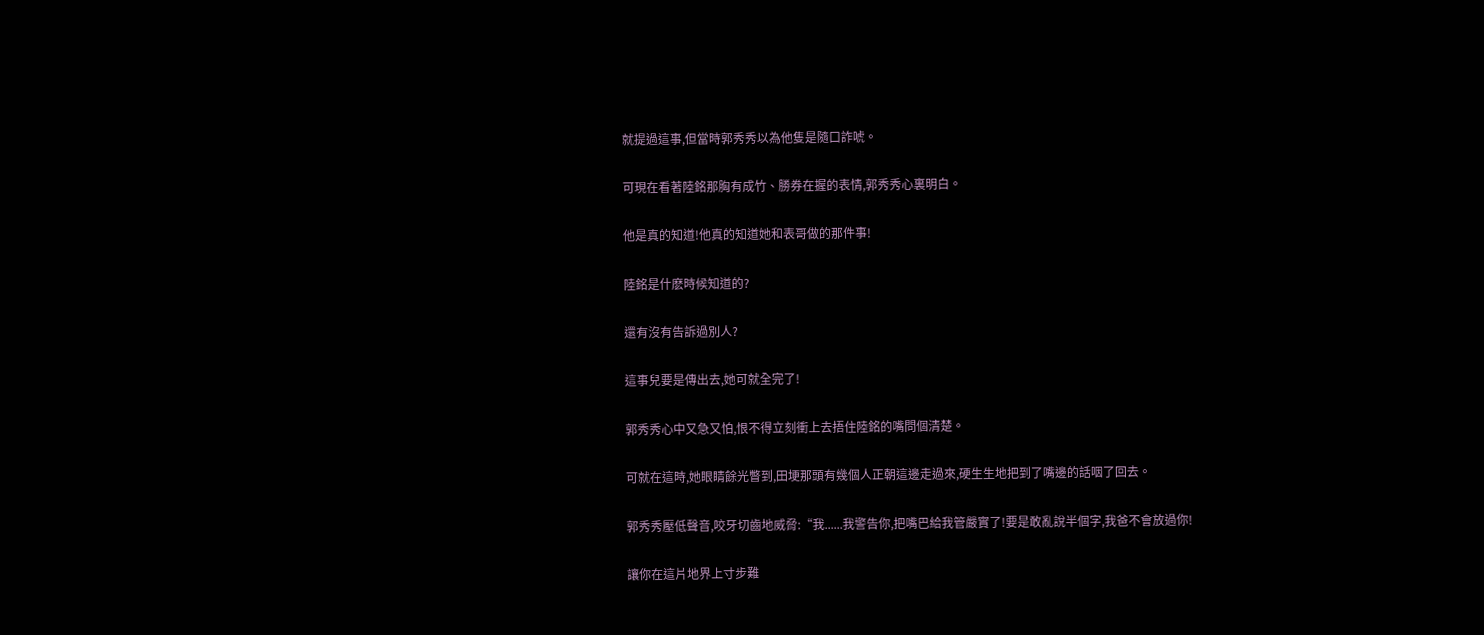就提過這事,但當時郭秀秀以為他隻是隨口詐唬。

可現在看著陸銘那胸有成竹、勝券在握的表情,郭秀秀心裏明白。

他是真的知道!他真的知道她和表哥做的那件事!

陸銘是什麽時候知道的?

還有沒有告訴過別人?

這事兒要是傳出去,她可就全完了!

郭秀秀心中又急又怕,恨不得立刻衝上去捂住陸銘的嘴問個清楚。

可就在這時,她眼睛餘光瞥到,田埂那頭有幾個人正朝這邊走過來,硬生生地把到了嘴邊的話咽了回去。

郭秀秀壓低聲音,咬牙切齒地威脅:“我......我警告你,把嘴巴給我管嚴實了!要是敢亂說半個字,我爸不會放過你!

讓你在這片地界上寸步難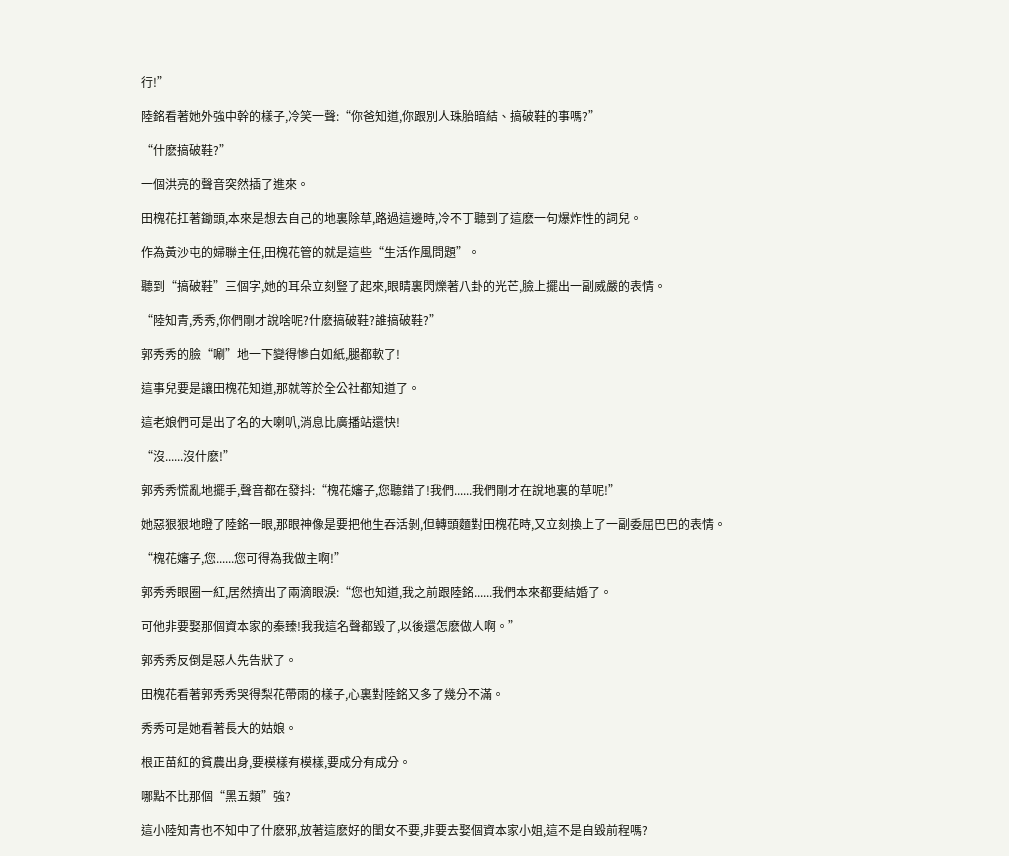行!”

陸銘看著她外強中幹的樣子,冷笑一聲:“你爸知道,你跟別人珠胎暗結、搞破鞋的事嗎?”

“什麽搞破鞋?”

一個洪亮的聲音突然插了進來。

田槐花扛著鋤頭,本來是想去自己的地裏除草,路過這邊時,冷不丁聽到了這麽一句爆炸性的詞兒。

作為黃沙屯的婦聯主任,田槐花管的就是這些“生活作風問題”。

聽到“搞破鞋”三個字,她的耳朵立刻豎了起來,眼睛裏閃爍著八卦的光芒,臉上擺出一副威嚴的表情。

“陸知青,秀秀,你們剛才說啥呢?什麽搞破鞋?誰搞破鞋?”

郭秀秀的臉“唰”地一下變得慘白如紙,腿都軟了!

這事兒要是讓田槐花知道,那就等於全公社都知道了。

這老娘們可是出了名的大喇叭,消息比廣播站還快!

“沒......沒什麽!”

郭秀秀慌亂地擺手,聲音都在發抖:“槐花嬸子,您聽錯了!我們......我們剛才在說地裏的草呢!”

她惡狠狠地瞪了陸銘一眼,那眼神像是要把他生吞活剝,但轉頭麵對田槐花時,又立刻換上了一副委屈巴巴的表情。

“槐花嬸子,您......您可得為我做主啊!”

郭秀秀眼圈一紅,居然擠出了兩滴眼淚:“您也知道,我之前跟陸銘......我們本來都要結婚了。

可他非要娶那個資本家的秦臻!我我這名聲都毀了,以後還怎麽做人啊。”

郭秀秀反倒是惡人先告狀了。

田槐花看著郭秀秀哭得梨花帶雨的樣子,心裏對陸銘又多了幾分不滿。

秀秀可是她看著長大的姑娘。

根正苗紅的貧農出身,要模樣有模樣,要成分有成分。

哪點不比那個“黑五類”強?

這小陸知青也不知中了什麽邪,放著這麽好的閨女不要,非要去娶個資本家小姐,這不是自毀前程嗎?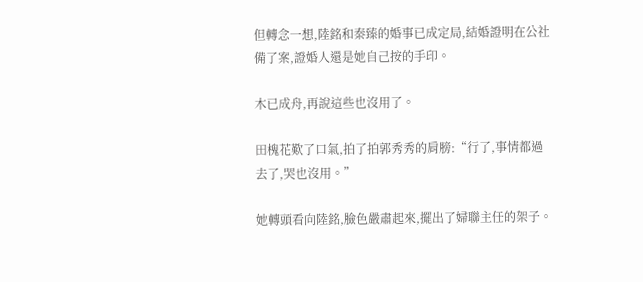但轉念一想,陸銘和秦臻的婚事已成定局,結婚證明在公社備了案,證婚人還是她自己按的手印。

木已成舟,再說這些也沒用了。

田槐花歎了口氣,拍了拍郭秀秀的肩膀:“行了,事情都過去了,哭也沒用。”

她轉頭看向陸銘,臉色嚴肅起來,擺出了婦聯主任的架子。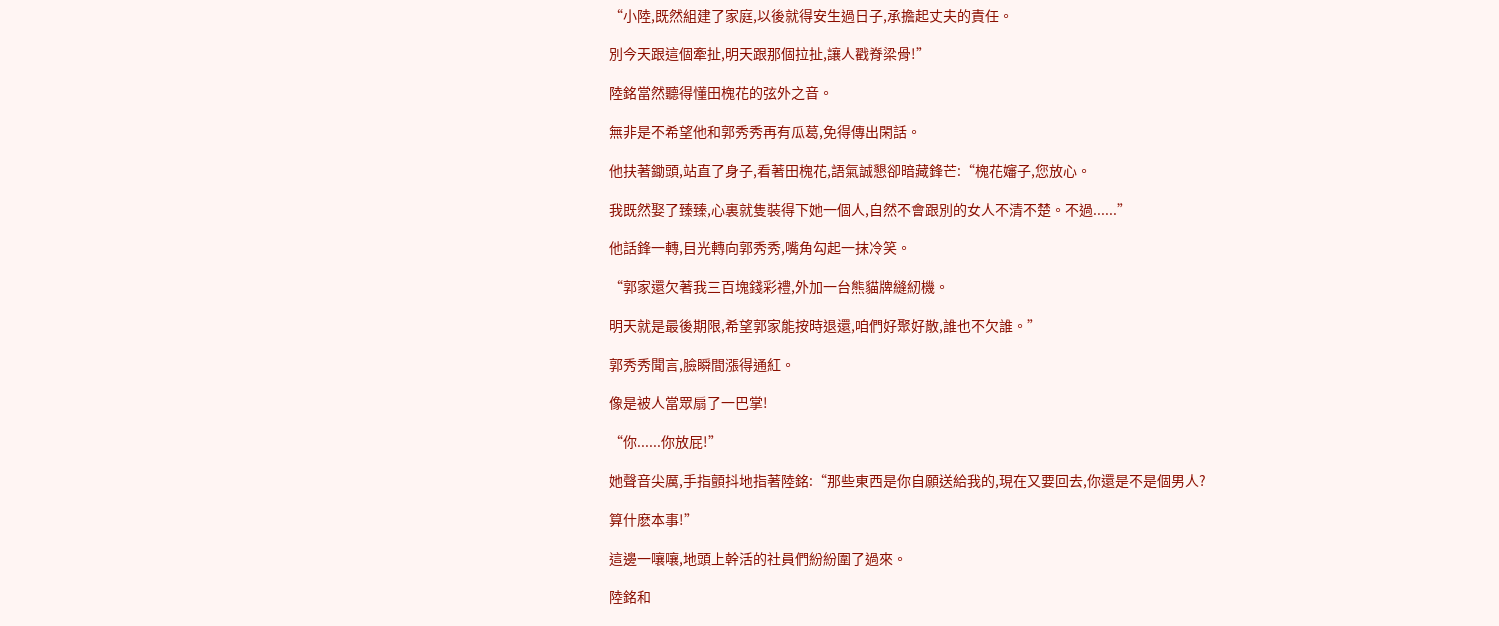“小陸,既然組建了家庭,以後就得安生過日子,承擔起丈夫的責任。

別今天跟這個牽扯,明天跟那個拉扯,讓人戳脊梁骨!”

陸銘當然聽得懂田槐花的弦外之音。

無非是不希望他和郭秀秀再有瓜葛,免得傳出閑話。

他扶著鋤頭,站直了身子,看著田槐花,語氣誠懇卻暗藏鋒芒:“槐花嬸子,您放心。

我既然娶了臻臻,心裏就隻裝得下她一個人,自然不會跟別的女人不清不楚。不過......”

他話鋒一轉,目光轉向郭秀秀,嘴角勾起一抹冷笑。

“郭家還欠著我三百塊錢彩禮,外加一台熊貓牌縫紉機。

明天就是最後期限,希望郭家能按時退還,咱們好聚好散,誰也不欠誰。”

郭秀秀聞言,臉瞬間漲得通紅。

像是被人當眾扇了一巴掌!

“你......你放屁!”

她聲音尖厲,手指顫抖地指著陸銘:“那些東西是你自願送給我的,現在又要回去,你還是不是個男人?

算什麽本事!”

這邊一嚷嚷,地頭上幹活的社員們紛紛圍了過來。

陸銘和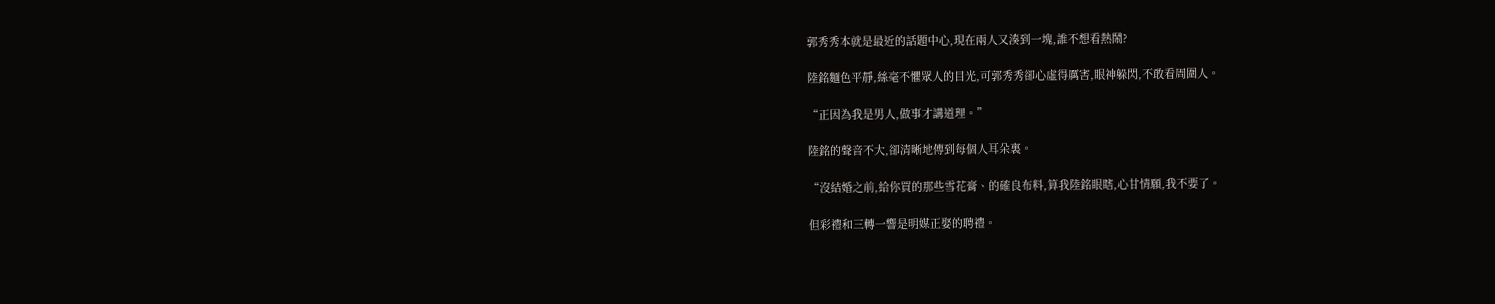郭秀秀本就是最近的話題中心,現在兩人又湊到一塊,誰不想看熱鬧?

陸銘麵色平靜,絲毫不懼眾人的目光,可郭秀秀卻心虛得厲害,眼神躲閃,不敢看周圍人。

“正因為我是男人,做事才講道理。”

陸銘的聲音不大,卻清晰地傳到每個人耳朵裏。

“沒結婚之前,給你買的那些雪花膏、的確良布料,算我陸銘眼瞎,心甘情願,我不要了。

但彩禮和三轉一響是明媒正娶的聘禮。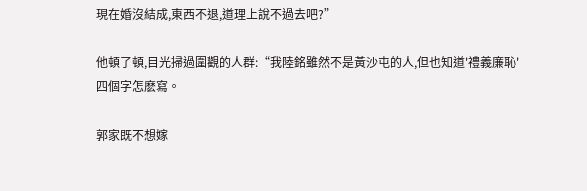現在婚沒結成,東西不退,道理上說不過去吧?”

他頓了頓,目光掃過圍觀的人群:“我陸銘雖然不是黃沙屯的人,但也知道'禮義廉恥'四個字怎麽寫。

郭家既不想嫁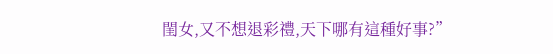閨女,又不想退彩禮,天下哪有這種好事?”